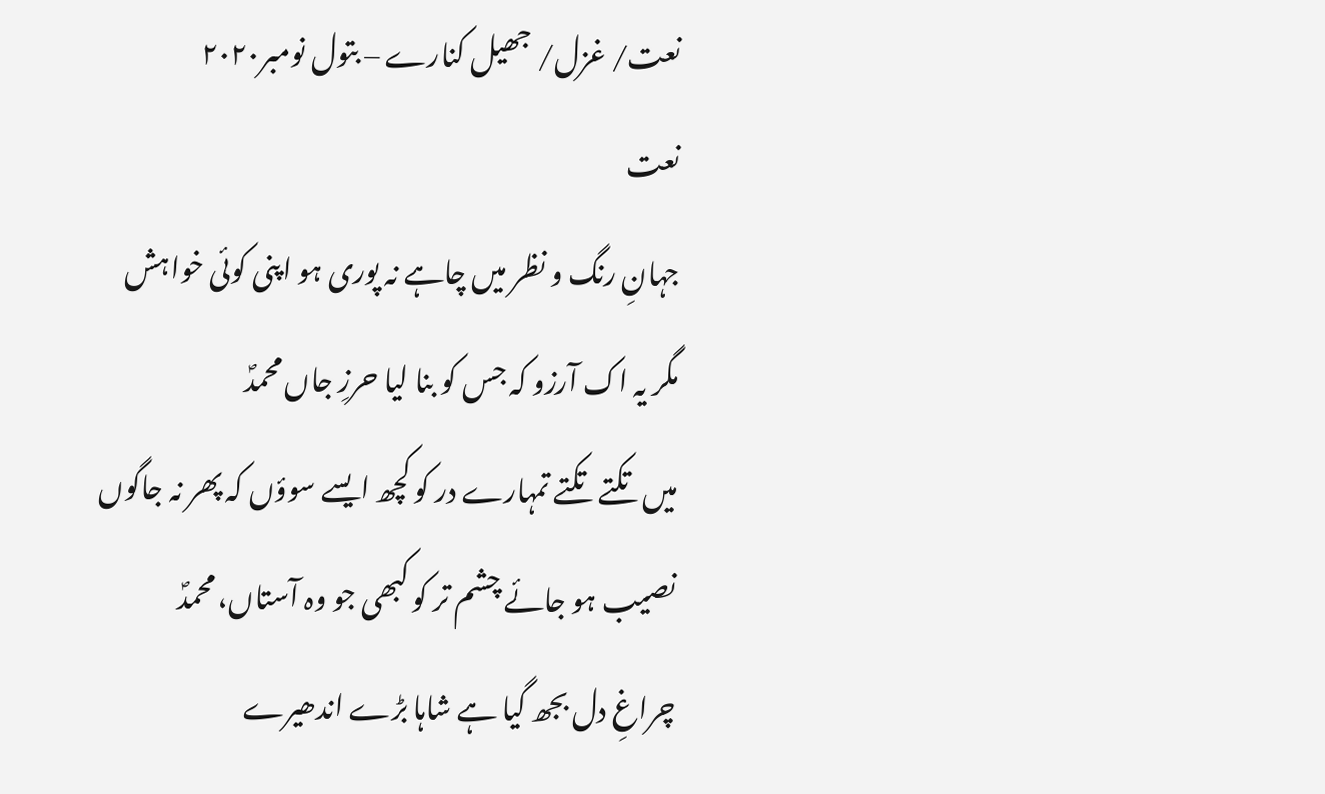نعت/ غزل/ جھیل کنارے – بتول نومبر۲۰۲۰
نعت
جہانِ رنگ و نظر میں چاہے نہ پوری ہو اپنی کوئی خواہش
مگر یہ اک آرزو کہ جس کو بنا لیا حرزِ جاں محمدؐ
میں تکتے تکتے تمہارے در کو کچھ ایسے سوؤں کہ پھر نہ جاگوں
نصیب ہو جائے چشم تر کو کبھی جو وہ آستاں، محمدؐ
چراغِ دل بجھ گیا ہے شاہا بڑے اندھیرے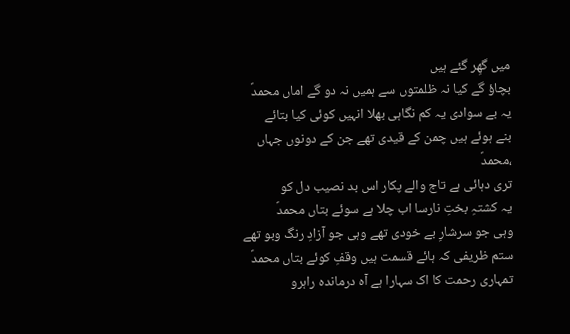میں گھِر گئے ہیں
بچاؤ گے کیا نہ ظلمتوں سے ہمیں نہ دو گے اماں محمدؐ
یہ بے سوادی یہ کم نگاہی بھلا انہیں کوئی کیا بتائے
بنے ہوئے ہیں چمن کے قیدی تھے جن کے دونوں جہاں ،محمدؐ
تری دہائی ہے تاج والے پکار اس بد نصیب دل کو
یہ کشتہِ بختِ نارسا اب چلا ہے سوئے بتاں محمدؐ
وہی جو سرشارِ بے خودی تھے وہی جو آزادِ رنگ وبو تھے
ستم ظریفی کہ ہائے قسمت ہیں وقفِ کوئے بتاں محمدؐ
تمہاری رحمت کا اک سہارا ہے آہ درماندہ راہرو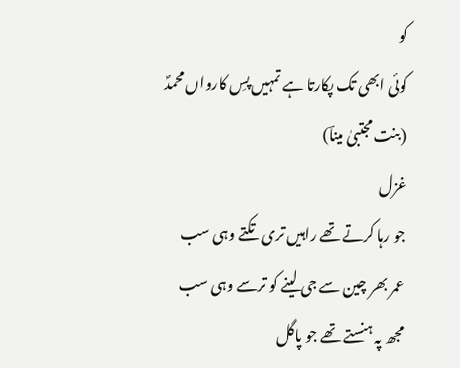کو
کوئی ابھی تک پکارتا ہے تمہیں پسِ کارواں محمدؐ
(بنت مجتبیٰ میناؔ)
غزل
جو رہا کرتے تھے راہیں تری تکتے وہی سب
عمر بھر چین سے جی لینے کو ترسے وہی سب
مجھ پہ ہنستے تھے جو پاگل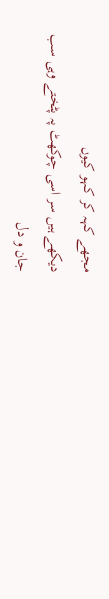مجھے کہہ کر کہو کیوں
دیکھے ہیں سر اسی چوکھٹ پہ پٹختے وہی سب
جان و دل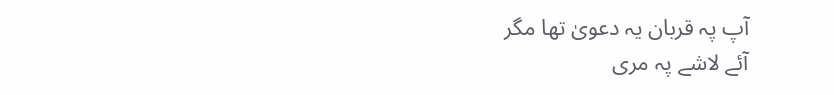آپ پہ قربان یہ دعویٰ تھا مگر
آئے لاشے پہ مری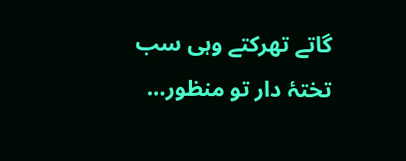گاتے تھرکتے وہی سب
تختۂ دار تو منظور…